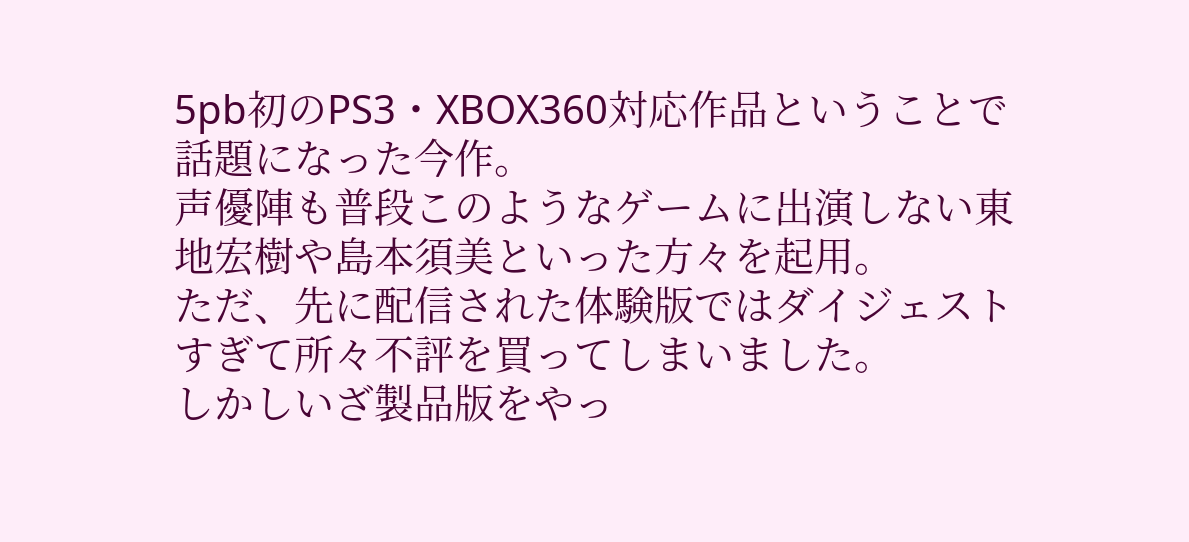5pb初のPS3・XBOX360対応作品ということで話題になった今作。
声優陣も普段このようなゲームに出演しない東地宏樹や島本須美といった方々を起用。
ただ、先に配信された体験版ではダイジェストすぎて所々不評を買ってしまいました。
しかしいざ製品版をやっ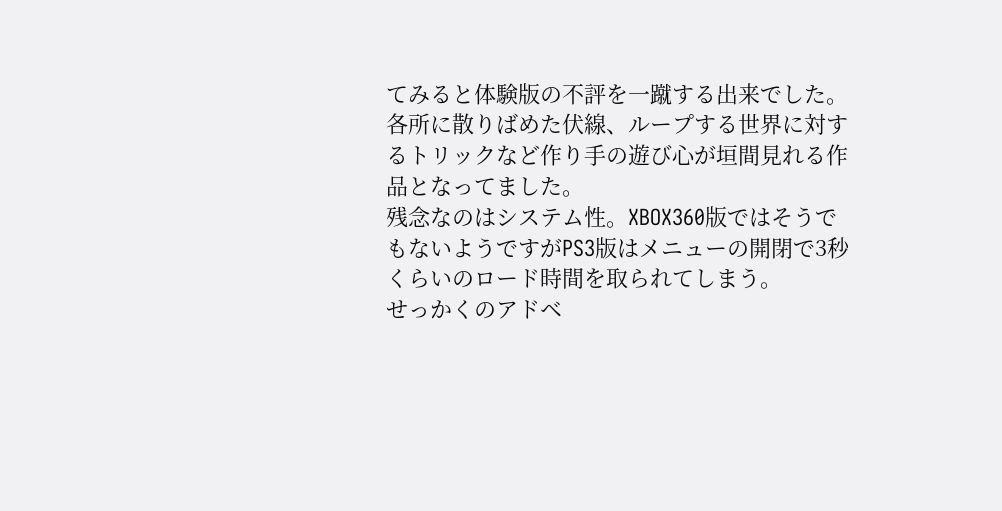てみると体験版の不評を一蹴する出来でした。
各所に散りばめた伏線、ループする世界に対するトリックなど作り手の遊び心が垣間見れる作品となってました。
残念なのはシステム性。XBOX360版ではそうでもないようですがPS3版はメニューの開閉で3秒くらいのロード時間を取られてしまう。
せっかくのアドベ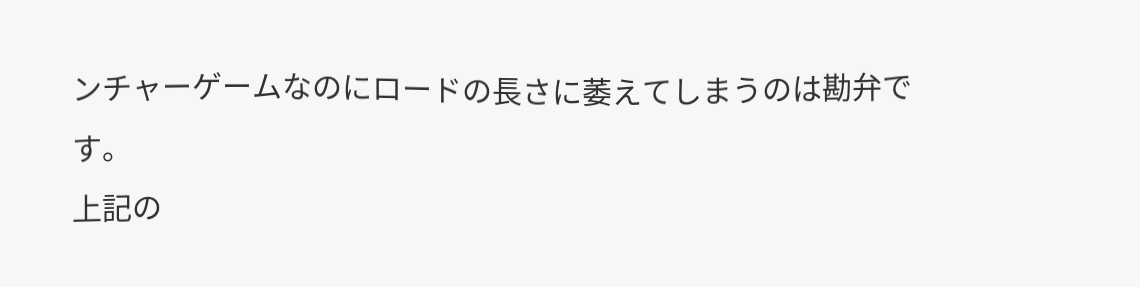ンチャーゲームなのにロードの長さに萎えてしまうのは勘弁です。
上記の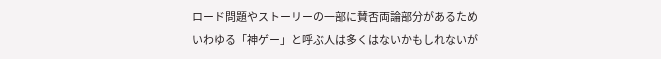ロード問題やストーリーの一部に賛否両論部分があるためいわゆる「神ゲー」と呼ぶ人は多くはないかもしれないが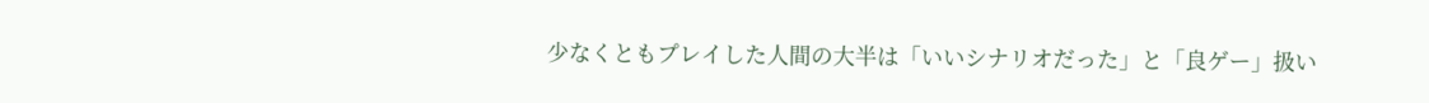少なくともプレイした人間の大半は「いいシナリオだった」と「良ゲー」扱い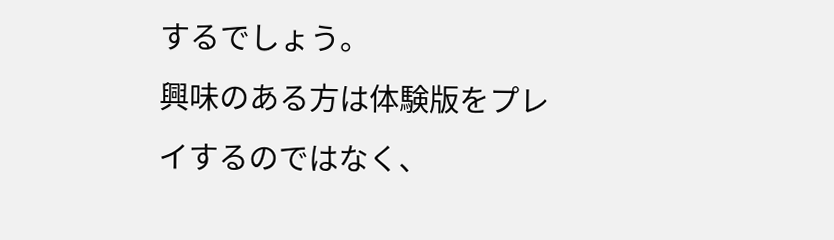するでしょう。
興味のある方は体験版をプレイするのではなく、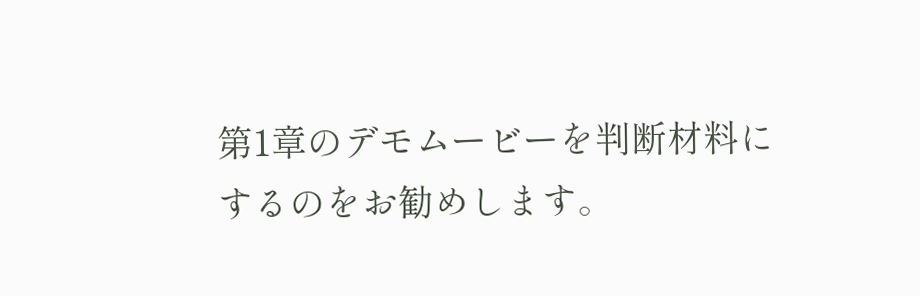第1章のデモムービーを判断材料にするのをお勧めします。